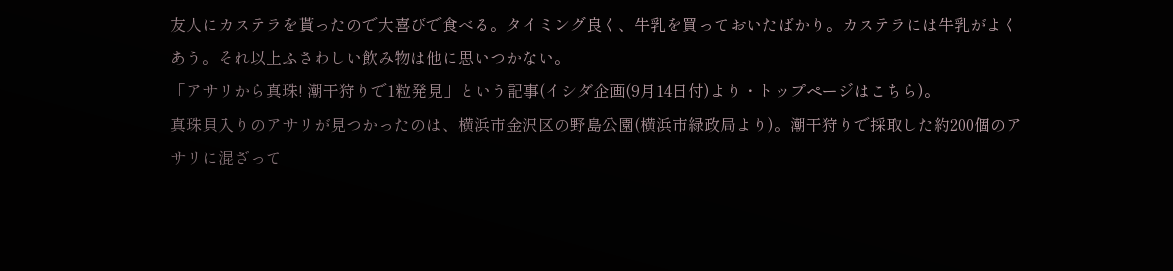友人にカステラを貰ったので大喜びで食べる。タイミング良く、牛乳を買っておいたばかり。カステラには牛乳がよくあう。それ以上ふさわしい飲み物は他に思いつかない。
「アサリから真珠! 潮干狩りで1粒発見」という記事(イシダ企画(9月14日付)より・トップページはこちら)。
真珠貝入りのアサリが見つかったのは、横浜市金沢区の野島公園(横浜市緑政局より)。潮干狩りで採取した約200個のアサリに混ざって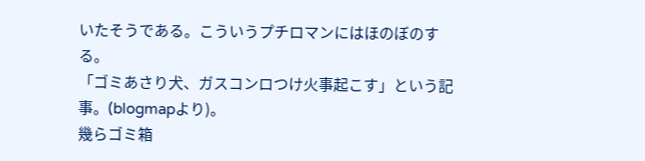いたそうである。こういうプチロマンにはほのぼのする。
「ゴミあさり犬、ガスコンロつけ火事起こす」という記事。(blogmapより)。
幾らゴミ箱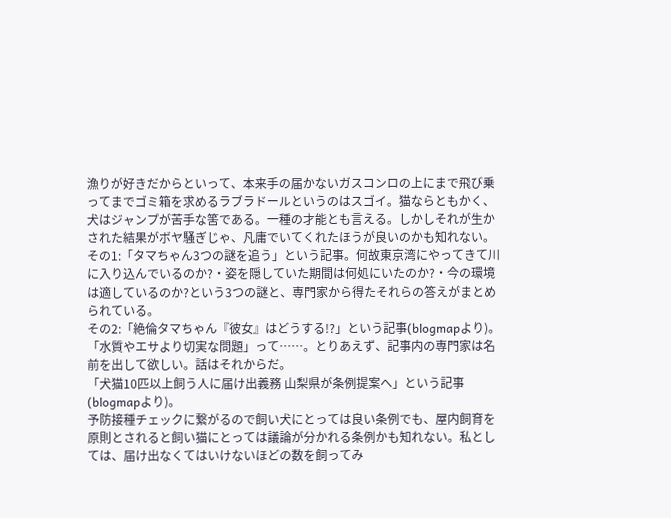漁りが好きだからといって、本来手の届かないガスコンロの上にまで飛び乗ってまでゴミ箱を求めるラブラドールというのはスゴイ。猫ならともかく、犬はジャンプが苦手な筈である。一種の才能とも言える。しかしそれが生かされた結果がボヤ騒ぎじゃ、凡庸でいてくれたほうが良いのかも知れない。
その1:「タマちゃん3つの謎を追う」という記事。何故東京湾にやってきて川に入り込んでいるのか?・姿を隠していた期間は何処にいたのか?・今の環境は適しているのか?という3つの謎と、専門家から得たそれらの答えがまとめられている。
その2:「絶倫タマちゃん『彼女』はどうする!?」という記事(blogmapより)。「水質やエサより切実な問題」って……。とりあえず、記事内の専門家は名前を出して欲しい。話はそれからだ。
「犬猫10匹以上飼う人に届け出義務 山梨県が条例提案へ」という記事(blogmapより)。
予防接種チェックに繋がるので飼い犬にとっては良い条例でも、屋内飼育を原則とされると飼い猫にとっては議論が分かれる条例かも知れない。私としては、届け出なくてはいけないほどの数を飼ってみ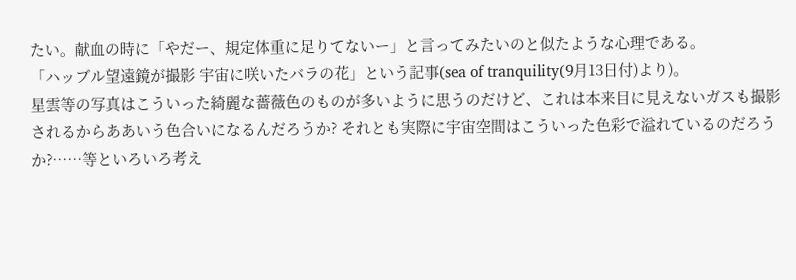たい。献血の時に「やだー、規定体重に足りてないー」と言ってみたいのと似たような心理である。
「ハッブル望遠鏡が撮影 宇宙に咲いたバラの花」という記事(sea of tranquility(9月13日付)より)。
星雲等の写真はこういった綺麗な薔薇色のものが多いように思うのだけど、これは本来目に見えないガスも撮影されるからああいう色合いになるんだろうか? それとも実際に宇宙空間はこういった色彩で溢れているのだろうか?……等といろいろ考え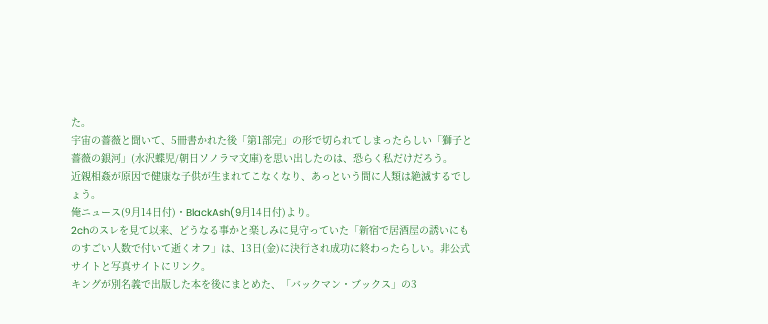た。
宇宙の薔薇と聞いて、5冊書かれた後「第1部完」の形で切られてしまったらしい「獅子と薔薇の銀河」(水沢蝶児/朝日ソノラマ文庫)を思い出したのは、恐らく私だけだろう。
近親相姦が原因で健康な子供が生まれてこなくなり、あっという間に人類は絶滅するでしょう。
俺ニュース(9月14日付)・BlackAsh(9月14日付)より。
2chのスレを見て以来、どうなる事かと楽しみに見守っていた「新宿で居酒屋の誘いにものすごい人数で付いて逝くオフ」は、13日(金)に決行され成功に終わったらしい。非公式サイトと写真サイトにリンク。
キングが別名義で出版した本を後にまとめた、「バックマン・ブックス」の3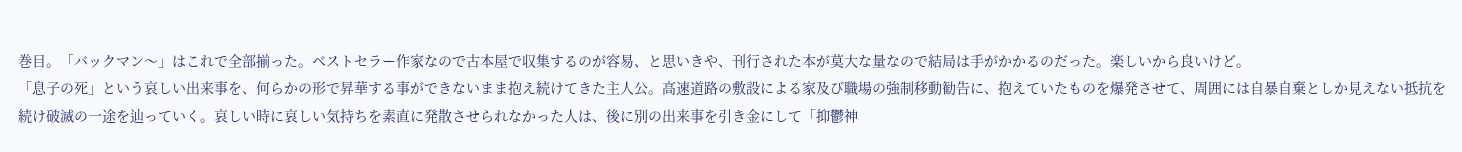巻目。「バックマン〜」はこれで全部揃った。ベストセラー作家なので古本屋で収集するのが容易、と思いきや、刊行された本が莫大な量なので結局は手がかかるのだった。楽しいから良いけど。
「息子の死」という哀しい出来事を、何らかの形で昇華する事ができないまま抱え続けてきた主人公。高速道路の敷設による家及び職場の強制移動勧告に、抱えていたものを爆発させて、周囲には自暴自棄としか見えない抵抗を続け破滅の一途を辿っていく。哀しい時に哀しい気持ちを素直に発散させられなかった人は、後に別の出来事を引き金にして「抑鬱神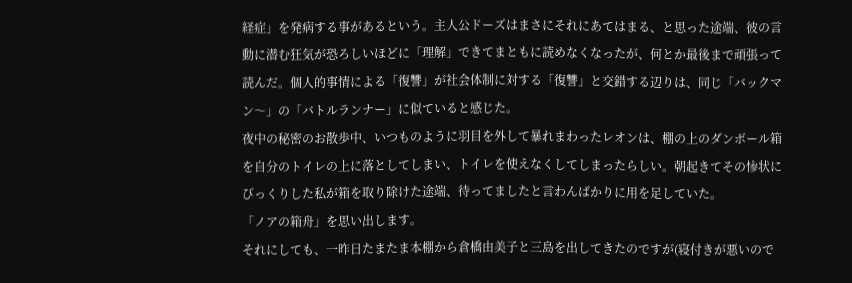経症」を発病する事があるという。主人公ドーズはまさにそれにあてはまる、と思った途端、彼の言動に潜む狂気が恐ろしいほどに「理解」できてまともに読めなくなったが、何とか最後まで頑張って読んだ。個人的事情による「復讐」が社会体制に対する「復讐」と交錯する辺りは、同じ「バックマン〜」の「バトルランナー」に似ていると感じた。
夜中の秘密のお散歩中、いつものように羽目を外して暴れまわったレオンは、棚の上のダンボール箱を自分のトイレの上に落としてしまい、トイレを使えなくしてしまったらしい。朝起きてその惨状にびっくりした私が箱を取り除けた途端、待ってましたと言わんばかりに用を足していた。
「ノアの箱舟」を思い出します。
それにしても、一昨日たまたま本棚から倉橋由美子と三島を出してきたのですが(寝付きが悪いので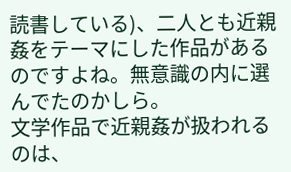読書している)、二人とも近親姦をテーマにした作品があるのですよね。無意識の内に選んでたのかしら。
文学作品で近親姦が扱われるのは、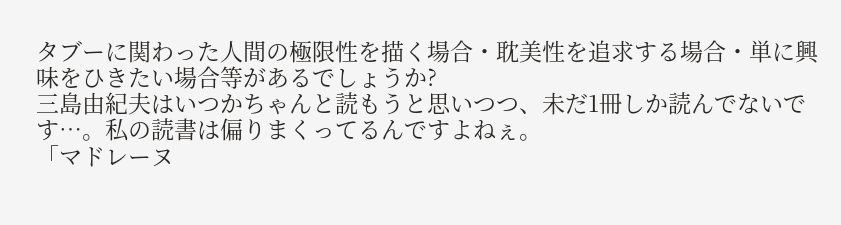タブーに関わった人間の極限性を描く場合・耽美性を追求する場合・単に興味をひきたい場合等があるでしょうか?
三島由紀夫はいつかちゃんと読もうと思いつつ、未だ1冊しか読んでないです…。私の読書は偏りまくってるんですよねぇ。
「マドレーヌ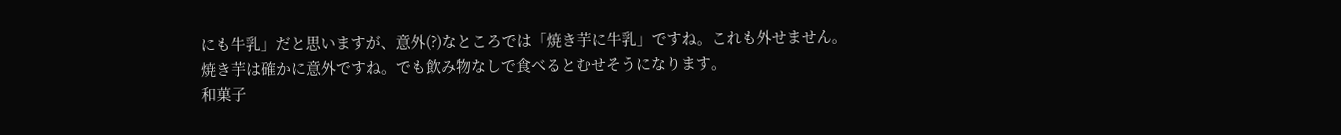にも牛乳」だと思いますが、意外(?)なところでは「焼き芋に牛乳」ですね。これも外せません。
焼き芋は確かに意外ですね。でも飲み物なしで食べるとむせそうになります。
和菓子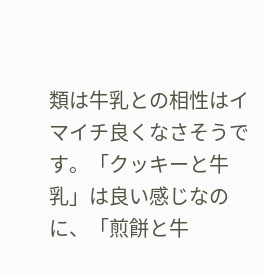類は牛乳との相性はイマイチ良くなさそうです。「クッキーと牛乳」は良い感じなのに、「煎餅と牛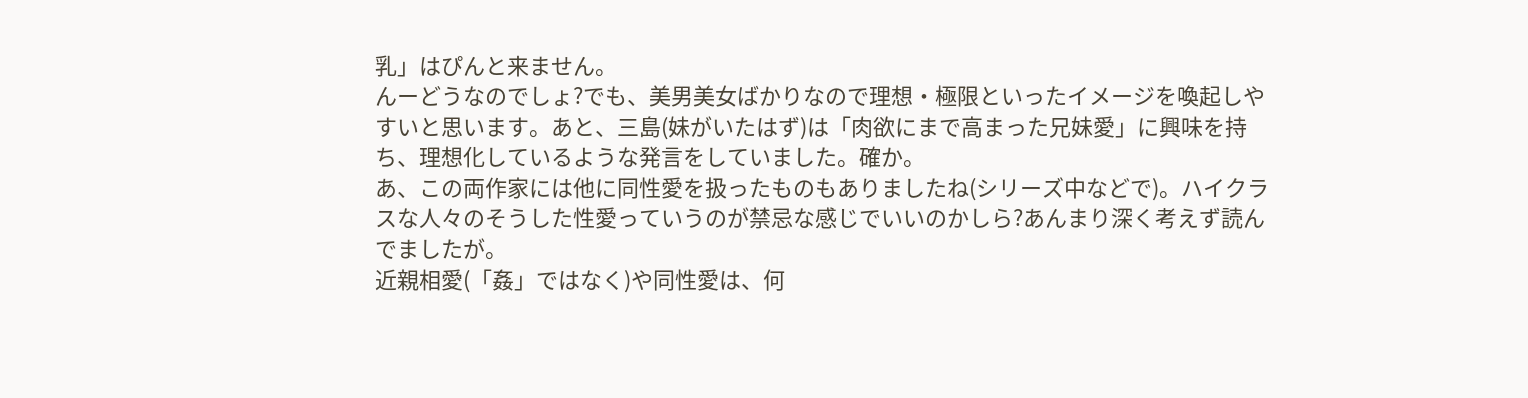乳」はぴんと来ません。
んーどうなのでしょ?でも、美男美女ばかりなので理想・極限といったイメージを喚起しやすいと思います。あと、三島(妹がいたはず)は「肉欲にまで高まった兄妹愛」に興味を持ち、理想化しているような発言をしていました。確か。
あ、この両作家には他に同性愛を扱ったものもありましたね(シリーズ中などで)。ハイクラスな人々のそうした性愛っていうのが禁忌な感じでいいのかしら?あんまり深く考えず読んでましたが。
近親相愛(「姦」ではなく)や同性愛は、何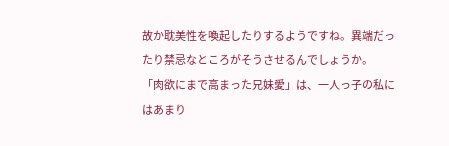故か耽美性を喚起したりするようですね。異端だったり禁忌なところがそうさせるんでしょうか。
「肉欲にまで高まった兄妹愛」は、一人っ子の私にはあまり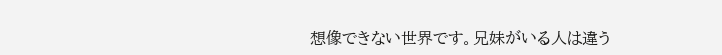想像できない世界です。兄妹がいる人は違う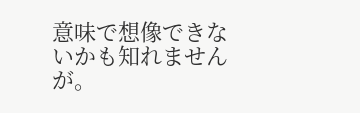意味で想像できないかも知れませんが。